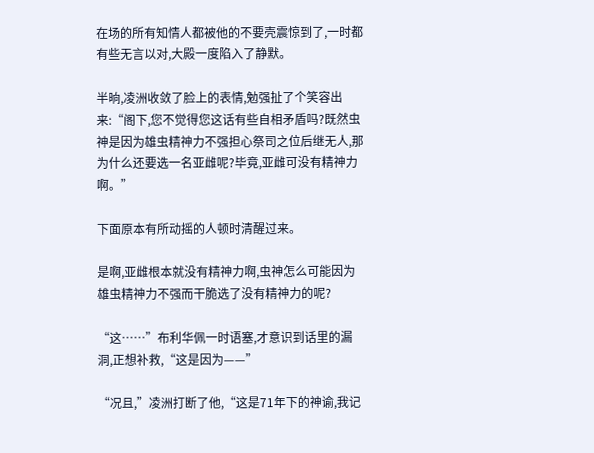在场的所有知情人都被他的不要壳震惊到了,一时都有些无言以对,大殿一度陷入了静默。

半晌,凌洲收敛了脸上的表情,勉强扯了个笑容出来:“阁下,您不觉得您这话有些自相矛盾吗?既然虫神是因为雄虫精神力不强担心祭司之位后继无人,那为什么还要选一名亚雌呢?毕竟,亚雌可没有精神力啊。”

下面原本有所动摇的人顿时清醒过来。

是啊,亚雌根本就没有精神力啊,虫神怎么可能因为雄虫精神力不强而干脆选了没有精神力的呢?

“这……”布利华佩一时语塞,才意识到话里的漏洞,正想补救,“这是因为——”

“况且,”凌洲打断了他,“这是71年下的神谕,我记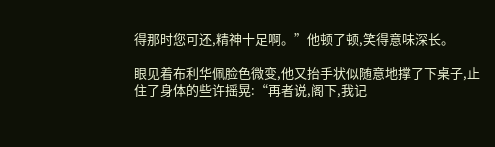得那时您可还,精神十足啊。”他顿了顿,笑得意味深长。

眼见着布利华佩脸色微变,他又抬手状似随意地撑了下桌子,止住了身体的些许摇晃:“再者说,阁下,我记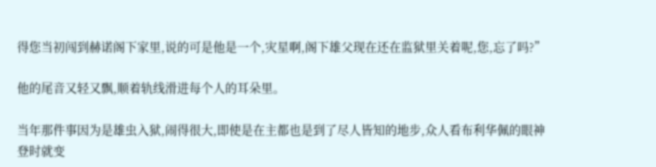得您当初闯到赫诺阁下家里,说的可是他是一个,灾星啊,阁下雄父现在还在监狱里关着呢,您,忘了吗?”

他的尾音又轻又飘,顺着轨线滑进每个人的耳朵里。

当年那件事因为是雄虫入狱,闹得很大,即使是在主都也是到了尽人皆知的地步,众人看布利华佩的眼神登时就变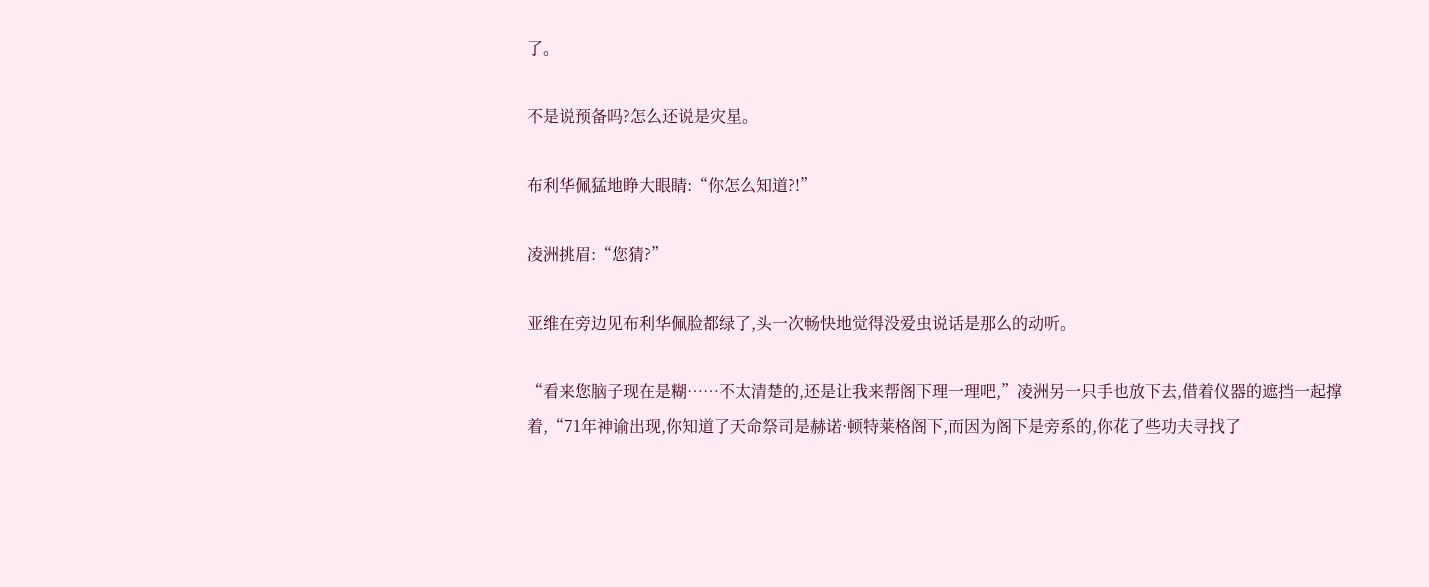了。

不是说预备吗?怎么还说是灾星。

布利华佩猛地睁大眼睛:“你怎么知道?!”

凌洲挑眉:“您猜?”

亚维在旁边见布利华佩脸都绿了,头一次畅快地觉得没爱虫说话是那么的动听。

“看来您脑子现在是糊……不太清楚的,还是让我来帮阁下理一理吧,”凌洲另一只手也放下去,借着仪器的遮挡一起撑着,“71年神谕出现,你知道了天命祭司是赫诺·顿特莱格阁下,而因为阁下是旁系的,你花了些功夫寻找了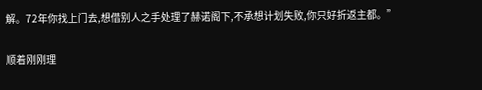解。72年你找上门去,想借别人之手处理了赫诺阁下,不承想计划失败,你只好折返主都。”

顺着刚刚理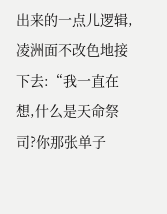出来的一点儿逻辑,凌洲面不改色地接下去:“我一直在想,什么是天命祭司?你那张单子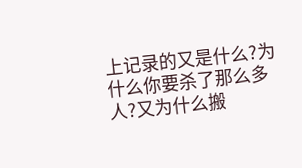上记录的又是什么?为什么你要杀了那么多人?又为什么搬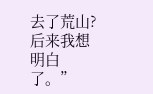去了荒山?后来我想明白了。”